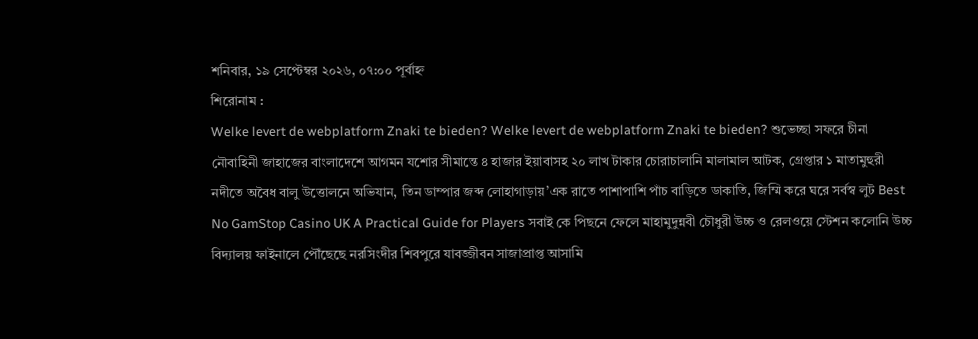শনিবার, ১৯ সেপ্টেম্বর ২০২৬, ০৭:০০ পূর্বাহ্ন
শিরোনাম :
Welke levert de webplatform Znaki te bieden? Welke levert de webplatform Znaki te bieden? শুভেচ্ছা সফরে চীনা নৌবাহিনী জাহাজের বাংলাদেশে আগমন যশোর সীমান্তে ৪ হাজার ইয়াবাসহ ২০ লাখ টাকার চোরাচালানি মালামাল আটক, গ্রেপ্তার ১ মাতামুহুরী নদীতে অবৈধ বালু উত্তোলনে অভিযান, তিন ডাম্পার জব্দ লোহাগাড়ায়’এক রাতে পাশাপাশি পাঁচ বাড়িতে ডাকাতি, জিম্মি করে ঘরে সর্বস্ব লুট Best No GamStop Casino UK A Practical Guide for Players সবাই কে পিছনে ফেলে মাহামুদুন্নবী চৌধুরী উচ্চ ও রেলওয়ে স্টেশন কলোনি উচ্চ বিদ্যালয় ফাইনালে পৌঁছেছে নরসিংদীর শিবপুরে যাবজ্জীবন সাজাপ্রাপ্ত আসামি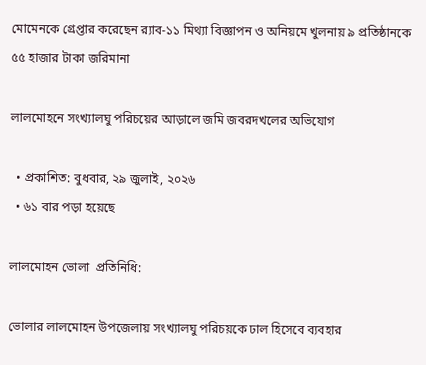মোমেনকে গ্রেপ্তার করেছেন র‌্যাব-১১ মিথ্যা বিজ্ঞাপন ও অনিয়মে খুলনায় ৯ প্রতিষ্ঠানকে ৫৫ হাজার টাকা জরিমানা

লালমোহনে সংখ্যালঘু পরিচয়ের আড়ালে জমি জবরদখলের অভিযোগ

  • প্রকাশিত: বুধবার, ২৯ জুলাই, ২০২৬
  • ৬১ বার পড়া হয়েছে

লালমোহন ভোলা  প্রতিনিধি:

ভোলার লালমোহন উপজেলায় সংখ্যালঘু পরিচয়কে ঢাল হিসেবে ব্যবহার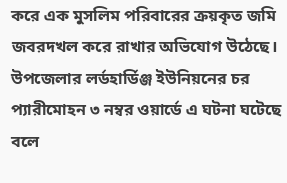করে এক মুসলিম পরিবারের ক্রয়কৃত জমি জবরদখল করে রাখার অভিযোগ উঠেছে। উপজেলার লর্ডহার্ডিঞ্জ ইউনিয়নের চর প্যারীমোহন ৩ নম্বর ওয়ার্ডে এ ঘটনা ঘটেছে বলে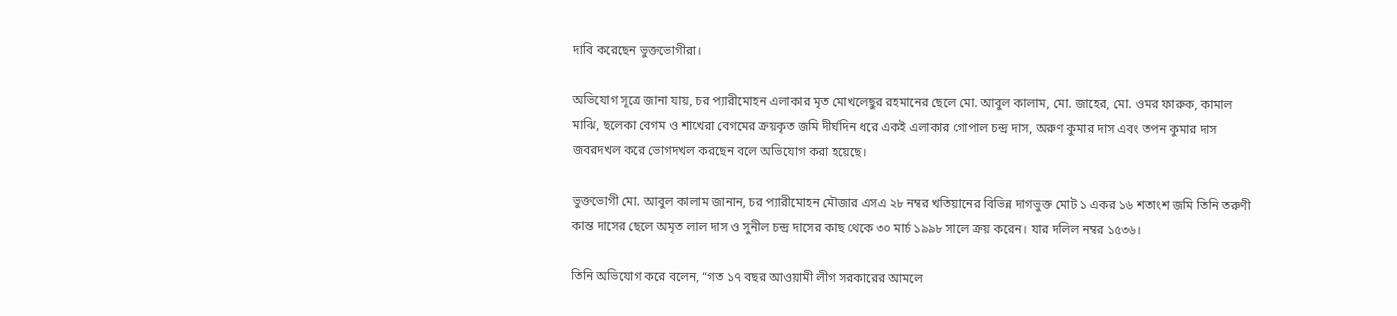দাবি করেছেন ভুক্তভোগীরা।

অভিযোগ সূত্রে জানা যায়, চর প্যারীমোহন এলাকার মৃত মোখলেছুর রহমানের ছেলে মো. আবুল কালাম, মো. জাহের, মো. ওমর ফারুক, কামাল মাঝি, ছলেকা বেগম ও শাখেরা বেগমের ক্রয়কৃত জমি দীর্ঘদিন ধরে একই এলাকার গোপাল চন্দ্র দাস, অরুণ কুমার দাস এবং তপন কুমার দাস জবরদখল করে ভোগদখল করছেন বলে অভিযোগ করা হয়েছে।

ভুক্তভোগী মো. আবুল কালাম জানান, চর প্যারীমোহন মৌজার এসএ ২৮ নম্বর খতিয়ানের বিভিন্ন দাগভুক্ত মোট ১ একর ১৬ শতাংশ জমি তিনি তরুণী কান্ত দাসের ছেলে অমৃত লাল দাস ও সুনীল চন্দ্র দাসের কাছ থেকে ৩০ মার্চ ১৯৯৮ সালে ক্রয় করেন। যার দলিল নম্বর ১৫৩৬।

তিনি অভিযোগ করে বলেন, “গত ১৭ বছর আওয়ামী লীগ সরকারের আমলে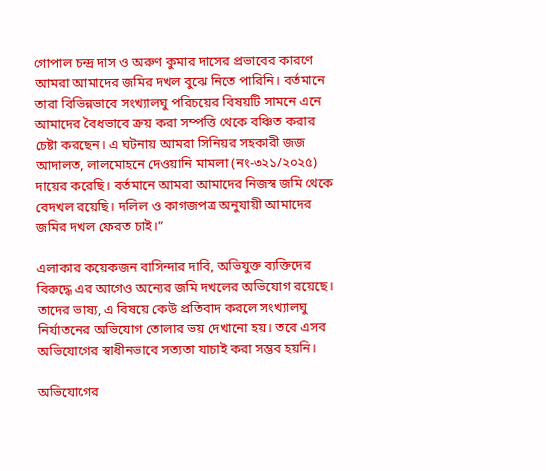গোপাল চন্দ্র দাস ও অরুণ কুমার দাসের প্রভাবের কারণে আমরা আমাদের জমির দখল বুঝে নিতে পারিনি। বর্তমানে তারা বিভিন্নভাবে সংখ্যালঘু পরিচয়ের বিষয়টি সামনে এনে আমাদের বৈধভাবে ক্রয় করা সম্পত্তি থেকে বঞ্চিত করার চেষ্টা করছেন। এ ঘটনায় আমরা সিনিয়র সহকারী জজ আদালত, লালমোহনে দেওয়ানি মামলা (নং-৩২১/২০২৫) দায়ের করেছি। বর্তমানে আমরা আমাদের নিজস্ব জমি থেকে বেদখল রয়েছি। দলিল ও কাগজপত্র অনুযায়ী আমাদের জমির দখল ফেরত চাই।”

এলাকার কয়েকজন বাসিন্দার দাবি, অভিযুক্ত ব্যক্তিদের বিরুদ্ধে এর আগেও অন্যের জমি দখলের অভিযোগ রয়েছে। তাদের ভাষ্য, এ বিষয়ে কেউ প্রতিবাদ করলে সংখ্যালঘু নির্যাতনের অভিযোগ তোলার ভয় দেখানো হয়। তবে এসব অভিযোগের স্বাধীনভাবে সত্যতা যাচাই করা সম্ভব হয়নি।

অভিযোগের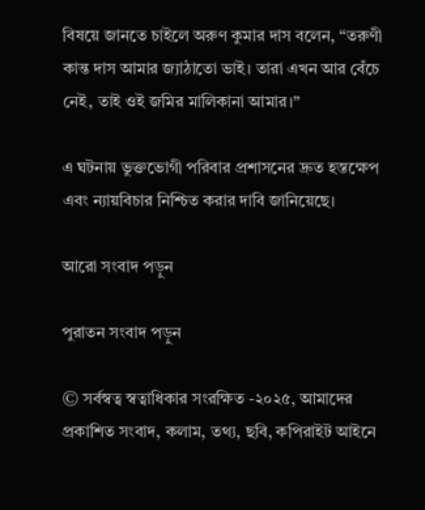বিষয়ে জানতে চাইলে অরুণ কুমার দাস বলেন, “তরুণী কান্ত দাস আমার জ্যাঠাতো ভাই। তারা এখন আর বেঁচে নেই, তাই ওই জমির মালিকানা আমার।”

এ ঘটনায় ভুক্তভোগী পরিবার প্রশাসনের দ্রুত হস্তক্ষেপ এবং ন্যায়বিচার নিশ্চিত করার দাবি জানিয়েছে।

আরো সংবাদ পড়ুন

পুরাতন সংবাদ পড়ুন

© সর্বস্বত্ব স্বত্বাধিকার সংরক্ষিত -২০২৫, আমাদের প্রকাশিত সংবাদ, কলাম, তথ্য, ছবি, কপিরাইট আইনে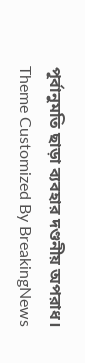পূর্বানুমতি ছাড়া ব্যবহার দণ্ডনীয় অপরাধ।
Theme Customized By BreakingNews